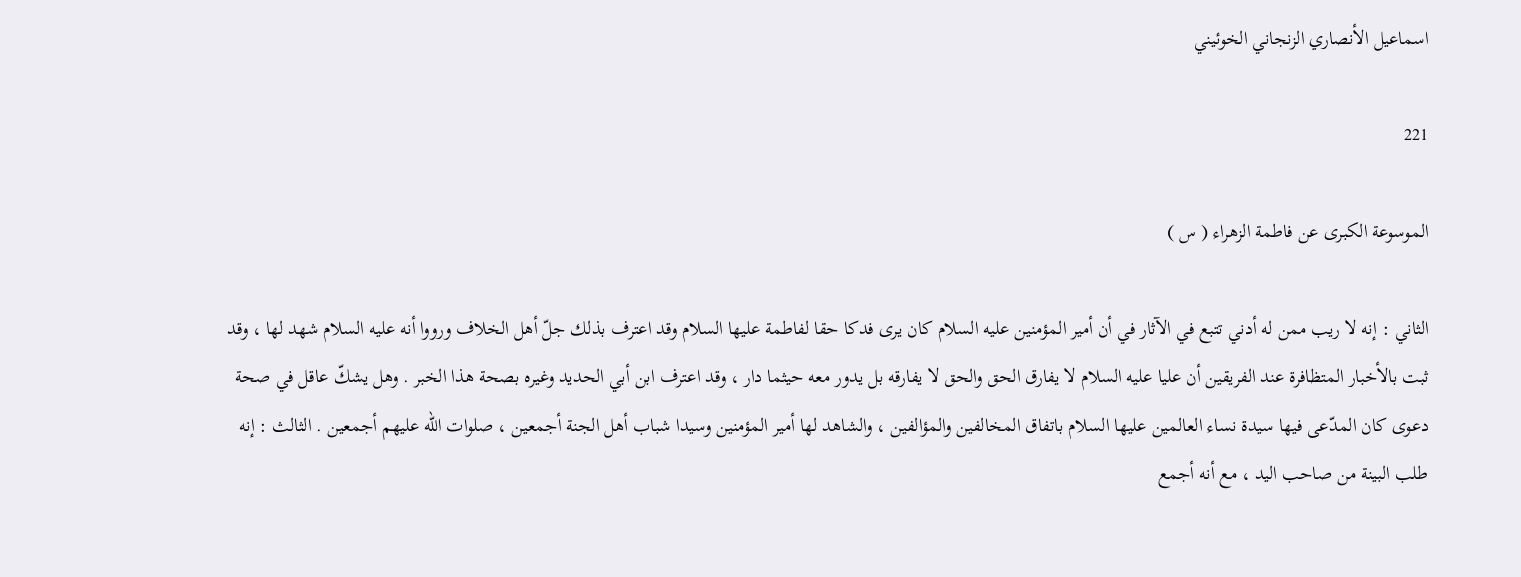اسماعيل الأنصاري الزنجاني الخوئيني

221

الموسوعة الكبرى عن فاطمة الزهراء ( س )

الثاني : إنه لا ريب ممن له أدني تتبع في الآثار في أن أمير المؤمنين عليه السلام كان يرى فدكا حقا لفاطمة عليها السلام وقد اعترف بذلك جلّ أهل الخلاف ورووا أنه عليه السلام شهد لها ، وقد ثبت بالأخبار المتظافرة عند الفريقين أن عليا عليه السلام لا يفارق الحق والحق لا يفارقه بل يدور معه حيثما دار ، وقد اعترف ابن أبي الحديد وغيره بصحة هذا الخبر . وهل يشكّ عاقل في صحة دعوى كان المدّعى فيها سيدة نساء العالمين عليها السلام باتفاق المخالفين والمؤالفين ، والشاهد لها أمير المؤمنين وسيدا شباب أهل الجنة أجمعين ، صلوات اللّه عليهم أجمعين . الثالث : إنه طلب البينة من صاحب اليد ، مع أنه أجمع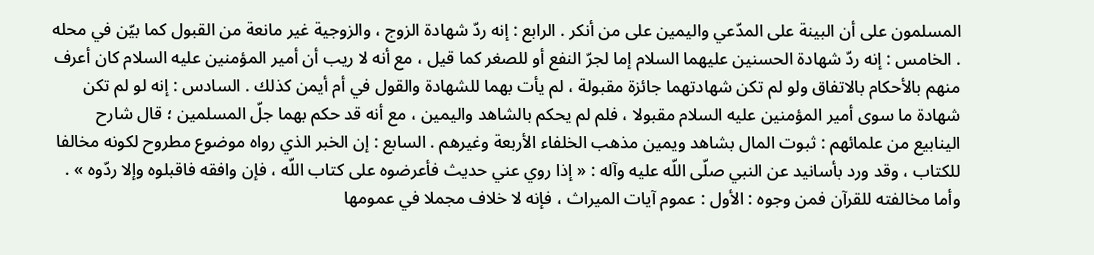المسلمون على أن البينة على المدّعي واليمين على من أنكر . الرابع : إنه ردّ شهادة الزوج ، والزوجية غير مانعة من القبول كما بيّن في محله . الخامس : إنه ردّ شهادة الحسنين عليهما السلام إما لجرّ النفع أو للصغر كما قيل ، مع أنه لا ريب أن أمير المؤمنين عليه السلام كان أعرف منهم بالأحكام بالاتفاق ولو لم تكن شهادتهما جائزة مقبولة ، لم يأت بهما للشهادة والقول في أم أيمن كذلك . السادس : إنه لو لم تكن شهادة ما سوى أمير المؤمنين عليه السلام مقبولا ، فلم لم يحكم بالشاهد واليمين ، مع أنه قد حكم بهما جلّ المسلمين ؛ قال شارح الينابيع من علمائهم : ثبوت المال بشاهد ويمين مذهب الخلفاء الأربعة وغيرهم . السابع : إن الخبر الذي رواه موضوع مطروح لكونه مخالفا للكتاب ، وقد ورد بأسانيد عن النبي صلّى اللّه عليه وآله : « إذا روي عني حديث فأعرضوه على كتاب اللّه ، فإن وافقه فاقبلوه وإلا ردّوه » . وأما مخالفته للقرآن فمن وجوه : الأول : عموم آيات الميراث ، فإنه لا خلاف مجملا في عمومها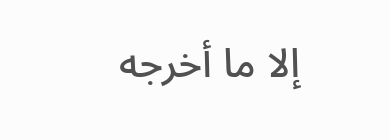إلا ما أخرجه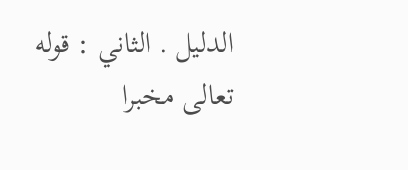الدليل . الثاني : قوله تعالى مخبرا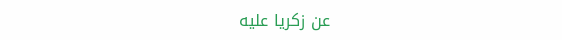عن زكريا عليه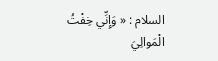السلام : « وَإِنِّي خِفْتُ الْمَوالِيَ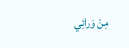مِنْ وَرائِي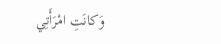وَكانَتِ امْرَأَتِي